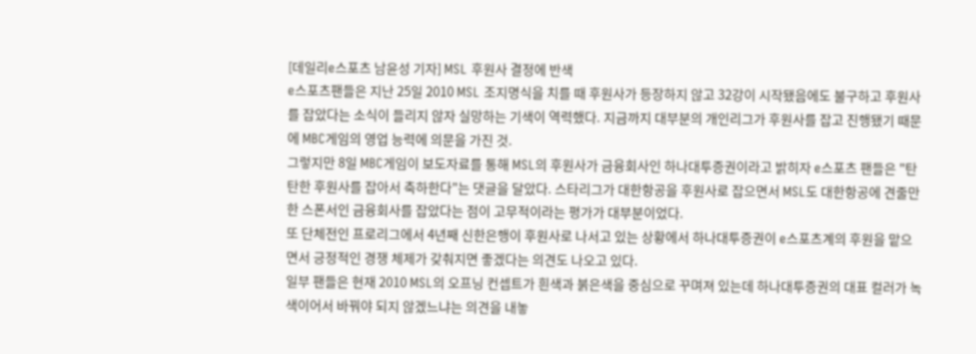[데일리e스포츠 남윤성 기자] MSL 후원사 결정에 반색
e스포츠팬들은 지난 25일 2010 MSL 조지명식을 치를 때 후원사가 등장하지 않고 32강이 시작됐음에도 불구하고 후원사를 잡았다는 소식이 들리지 않자 실망하는 기색이 역력했다. 지금까지 대부분의 개인리그가 후원사를 잡고 진행됐기 때문에 MBC게임의 영업 능력에 의문을 가진 것.
그렇지만 8일 MBC게임이 보도자료를 통해 MSL의 후원사가 금융회사인 하나대투증권이라고 밝히자 e스포츠 팬들은 "탄탄한 후원사를 잡아서 축하한다"는 댓글을 달았다. 스타리그가 대한항공을 후원사로 잡으면서 MSL도 대한항공에 견줄만한 스폰서인 금융회사를 잡았다는 점이 고무적이라는 평가가 대부분이었다.
또 단체전인 프로리그에서 4년째 신한은행이 후원사로 나서고 있는 상황에서 하나대투증권이 e스포츠계의 후원을 맡으면서 긍정적인 경쟁 체제가 갖춰지면 좋겠다는 의견도 나오고 있다.
일부 팬들은 현재 2010 MSL의 오프닝 컨셉트가 흰색과 붉은색을 중심으로 꾸며져 있는데 하나대투증권의 대표 컬러가 녹색이어서 바꿔야 되지 않겠느냐는 의견을 내놓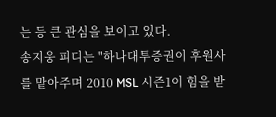는 등 큰 관심을 보이고 있다.
송지웅 피디는 "하나대투증권이 후원사를 맡아주며 2010 MSL 시즌1이 힘을 받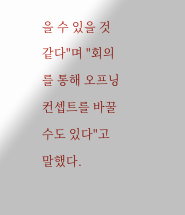을 수 있을 것 같다"며 "회의를 통해 오프닝 컨셉트를 바꿀 수도 있다"고 말했다.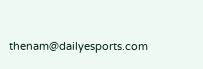thenam@dailyesports.com